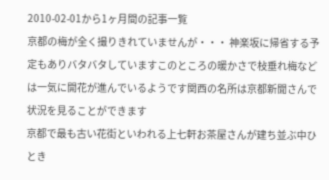2010-02-01から1ヶ月間の記事一覧
京都の梅が全く撮りきれていませんが・・・ 神楽坂に帰省する予定もありバタバタしていますこのところの暖かさで枝垂れ梅などは一気に開花が進んでいるようです関西の名所は京都新聞さんで状況を見ることができます
京都で最も古い花街といわれる上七軒お茶屋さんが建ち並ぶ中ひとき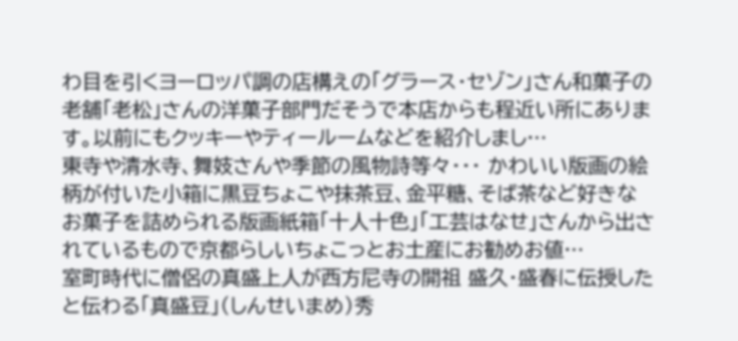わ目を引くヨーロッパ調の店構えの「グラース・セゾン」さん和菓子の老舗「老松」さんの洋菓子部門だそうで本店からも程近い所にあります。以前にもクッキーやティールームなどを紹介しまし…
東寺や清水寺、舞妓さんや季節の風物詩等々・・・ かわいい版画の絵柄が付いた小箱に黒豆ちょこや抹茶豆、金平糖、そば茶など好きなお菓子を詰められる版画紙箱「十人十色」「工芸はなせ」さんから出されているもので京都らしいちょこっとお土産にお勧めお値…
室町時代に僧侶の真盛上人が西方尼寺の開祖 盛久・盛春に伝授したと伝わる「真盛豆」(しんせいまめ)秀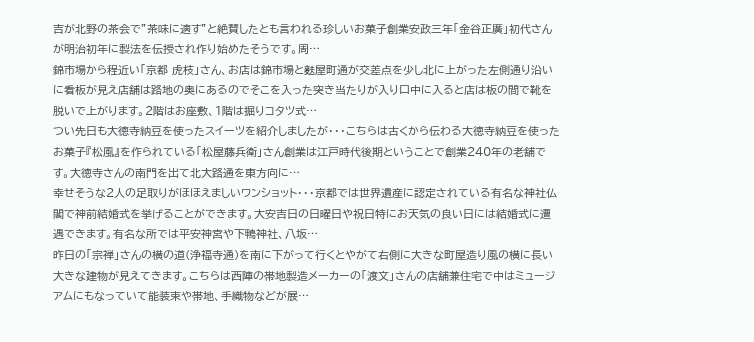吉が北野の茶会で”茶味に適す”と絶賛したとも言われる珍しいお菓子創業安政三年「金谷正廣」初代さんが明治初年に製法を伝授され作り始めたそうです。周…
錦市場から程近い「京都 虎枝」さん、お店は錦市場と麩屋町通が交差点を少し北に上がった左側通り沿いに看板が見え店舗は路地の奥にあるのでそこを入った突き当たりが入り口中に入ると店は板の間で靴を脱いで上がります。2階はお座敷、1階は掘りコタツ式…
つい先日も大徳寺納豆を使ったスイーツを紹介しましたが・・・こちらは古くから伝わる大徳寺納豆を使ったお菓子『松風』を作られている「松屋藤兵衛」さん創業は江戸時代後期ということで創業240年の老舗です。大徳寺さんの南門を出て北大路通を東方向に…
幸せそうな2人の足取りがほほえましいワンショット・・・京都では世界遺産に認定されている有名な神社仏閣で神前結婚式を挙げることができます。大安吉日の日曜日や祝日特にお天気の良い日には結婚式に遭遇できます。有名な所では平安神宮や下鴨神社、八坂…
昨日の「宗禅」さんの横の道(浄福寺通)を南に下がって行くとやがて右側に大きな町屋造り風の横に長い大きな建物が見えてきます。こちらは西陣の帯地製造メーカーの「渡文」さんの店舗兼住宅で中はミュージアムにもなっていて能装束や帯地、手織物などが展…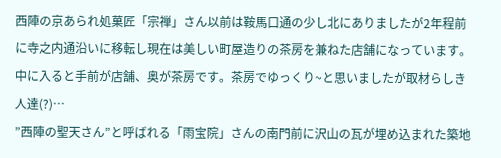西陣の京あられ処菓匠「宗禅」さん以前は鞍馬口通の少し北にありましたが2年程前に寺之内通沿いに移転し現在は美しい町屋造りの茶房を兼ねた店舗になっています。中に入ると手前が店舗、奥が茶房です。茶房でゆっくり~と思いましたが取材らしき人達(?)…
”西陣の聖天さん”と呼ばれる「雨宝院」さんの南門前に沢山の瓦が埋め込まれた築地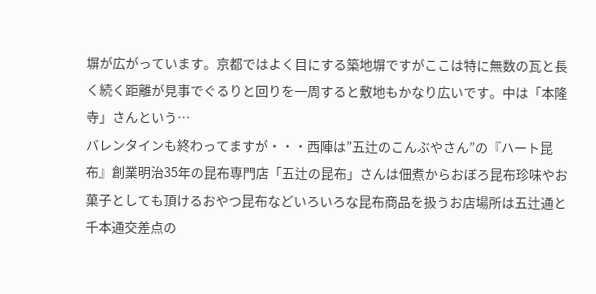塀が広がっています。京都ではよく目にする築地塀ですがここは特に無数の瓦と長く続く距離が見事でぐるりと回りを一周すると敷地もかなり広いです。中は「本隆寺」さんという…
バレンタインも終わってますが・・・西陣は”五辻のこんぶやさん”の『ハート昆布』創業明治35年の昆布専門店「五辻の昆布」さんは佃煮からおぼろ昆布珍味やお菓子としても頂けるおやつ昆布などいろいろな昆布商品を扱うお店場所は五辻通と千本通交差点の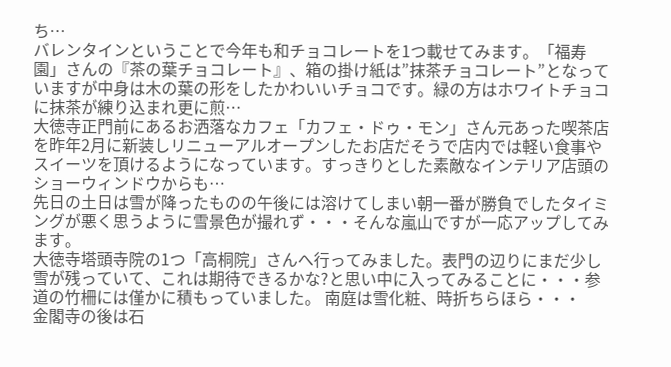ち…
バレンタインということで今年も和チョコレートを1つ載せてみます。「福寿園」さんの『茶の葉チョコレート』、箱の掛け紙は”抹茶チョコレート”となっていますが中身は木の葉の形をしたかわいいチョコです。緑の方はホワイトチョコに抹茶が練り込まれ更に煎…
大徳寺正門前にあるお洒落なカフェ「カフェ・ドゥ・モン」さん元あった喫茶店を昨年2月に新装しリニューアルオープンしたお店だそうで店内では軽い食事やスイーツを頂けるようになっています。すっきりとした素敵なインテリア店頭のショーウィンドウからも…
先日の土日は雪が降ったものの午後には溶けてしまい朝一番が勝負でしたタイミングが悪く思うように雪景色が撮れず・・・そんな嵐山ですが一応アップしてみます。
大徳寺塔頭寺院の1つ「高桐院」さんへ行ってみました。表門の辺りにまだ少し雪が残っていて、これは期待できるかな?と思い中に入ってみることに・・・参道の竹柵には僅かに積もっていました。 南庭は雪化粧、時折ちらほら・・・
金閣寺の後は石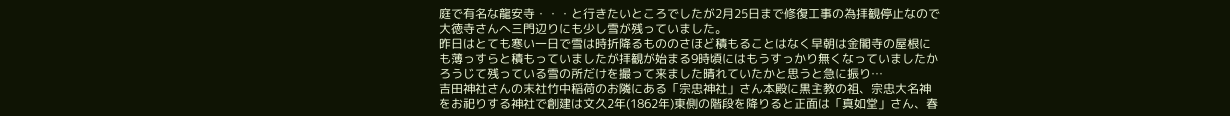庭で有名な龍安寺・・・と行きたいところでしたが2月25日まで修復工事の為拝観停止なので大徳寺さんへ三門辺りにも少し雪が残っていました。
昨日はとても寒い一日で雪は時折降るもののさほど積もることはなく早朝は金閣寺の屋根にも薄っすらと積もっていましたが拝観が始まる9時頃にはもうすっかり無くなっていましたかろうじて残っている雪の所だけを撮って来ました晴れていたかと思うと急に振り…
吉田神社さんの末社竹中稲荷のお隣にある「宗忠神社」さん本殿に黒主教の祖、宗忠大名神をお祀りする神社で創建は文久2年(1862年)東側の階段を降りると正面は「真如堂」さん、春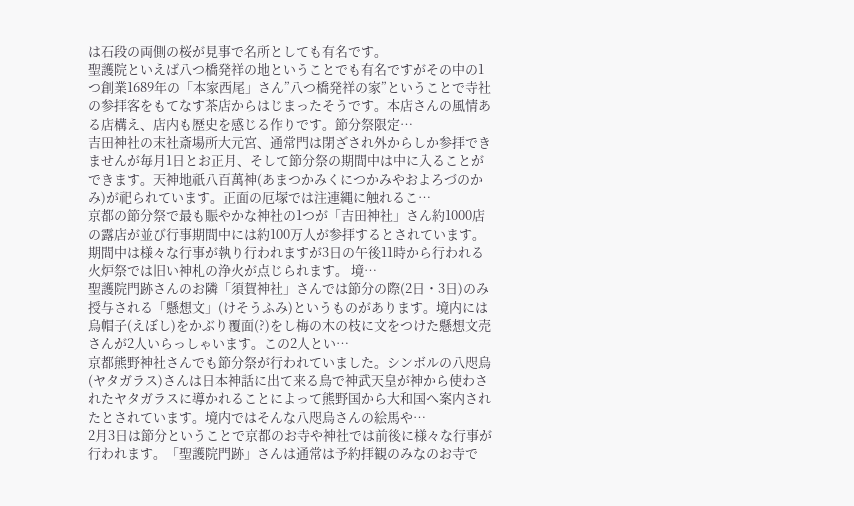は石段の両側の桜が見事で名所としても有名です。
聖護院といえば八つ橋発祥の地ということでも有名ですがその中の1つ創業1689年の「本家西尾」さん”八つ橋発祥の家”ということで寺社の参拝客をもてなす茶店からはじまったそうです。本店さんの風情ある店構え、店内も歴史を感じる作りです。節分祭限定…
吉田神社の末社斎場所大元宮、通常門は閉ざされ外からしか参拝できませんが毎月1日とお正月、そして節分祭の期間中は中に入ることができます。天神地祇八百萬神(あまつかみくにつかみやおよろづのかみ)が祀られています。正面の厄塚では注連縄に触れるこ…
京都の節分祭で最も賑やかな神社の1つが「吉田神社」さん約1000店の露店が並び行事期間中には約100万人が参拝するとされています。 期間中は様々な行事が執り行われますが3日の午後11時から行われる火炉祭では旧い神札の浄火が点じられます。 境…
聖護院門跡さんのお隣「須賀神社」さんでは節分の際(2日・3日)のみ授与される「懸想文」(けそうふみ)というものがあります。境内には烏帽子(えぼし)をかぶり覆面(?)をし梅の木の枝に文をつけた懸想文売さんが2人いらっしゃいます。この2人とい…
京都熊野神社さんでも節分祭が行われていました。シンボルの八咫烏(ヤタガラス)さんは日本神話に出て来る鳥で神武天皇が神から使わされたヤタガラスに導かれることによって熊野国から大和国へ案内されたとされています。境内ではそんな八咫烏さんの絵馬や…
2月3日は節分ということで京都のお寺や神社では前後に様々な行事が行われます。「聖護院門跡」さんは通常は予約拝観のみなのお寺で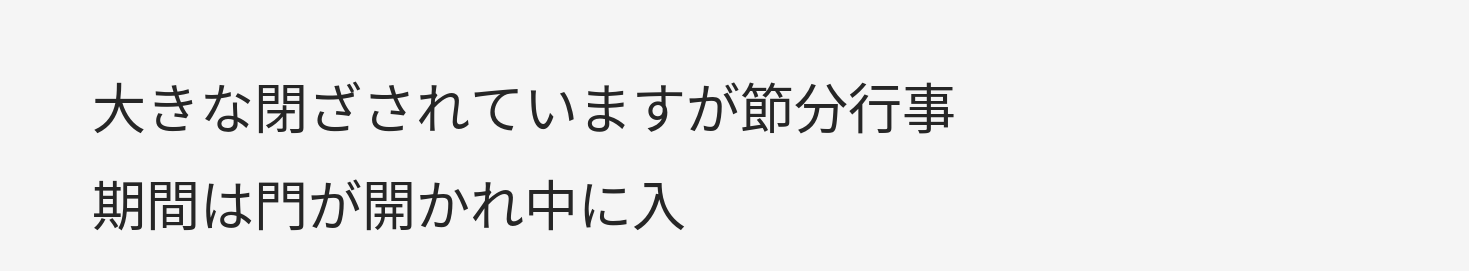大きな閉ざされていますが節分行事期間は門が開かれ中に入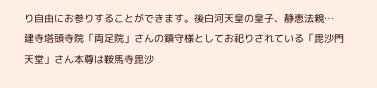り自由にお参りすることができます。後白河天皇の皇子、静恵法親…
建寺塔頭寺院「両足院」さんの鎮守様としてお祀りされている「毘沙門天堂」さん本尊は鞍馬寺毘沙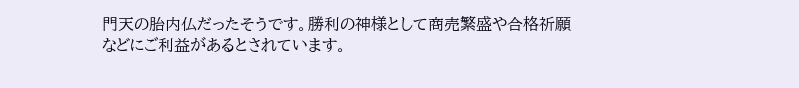門天の胎内仏だったそうです。勝利の神様として商売繁盛や合格祈願などにご利益があるとされています。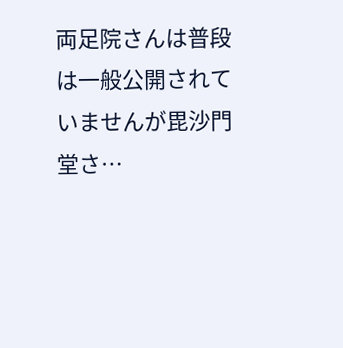両足院さんは普段は一般公開されていませんが毘沙門堂さ…